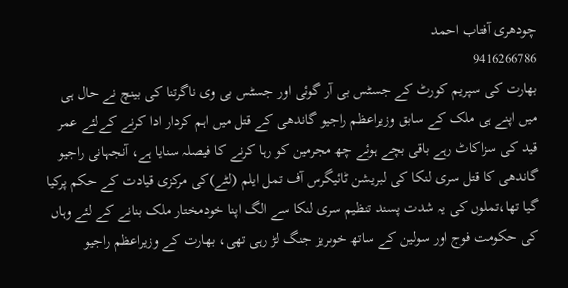چودھری آفتاب احمد
9416266786
بھارت کی سپریم کورٹ کے جسٹس بی آر گوئی اور جسٹس بی وی ناگرتنا کی بینچ نے حال ہی میں اپنے ہی ملک کے سابق وزیراعظم راجیو گاندھی کے قتل میں اہم کردار ادا کرنے کےلئے عمر قید کی سزاکاٹ رہے باقی بچے ہوئے چھ مجرمین کو رہا کرنے کا فیصلہ سنایا ہے، آنجہانی راجیو گاندھی کا قتل سری لنکا کی لبریشن ٹائیگرس آف تمل ایلم (لٹے)کی مرکزی قیادت کے حکم پرکیا گیا تھا،تملوں کی یہ شدت پسند تنظیم سری لنکا سے الگ اپنا خودمختار ملک بنانے کے لئے وہاں کی حکومت فوج اور سولین کے ساتھ خوںریز جنگ لڑ رہی تھی، بھارت کے وزیراعظم راجیو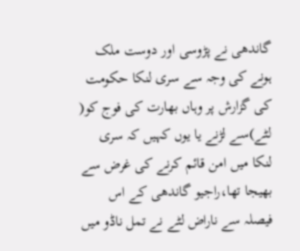گاندھی نے پڑوسی اور دوست ملک ہونے کی وجہ سے سری لنکا حکومت کی گزارش پر وہاں بھارت کی فوج کو( لٹے)سے لڑنے یا یوں کہیں کہ سری لنکا میں امن قائم کرنے کی غرض سے بھیجا تھا،راجیو گاندھی کے اس فیصلہ سے ناراض لٹے نے تمل ناڈو میں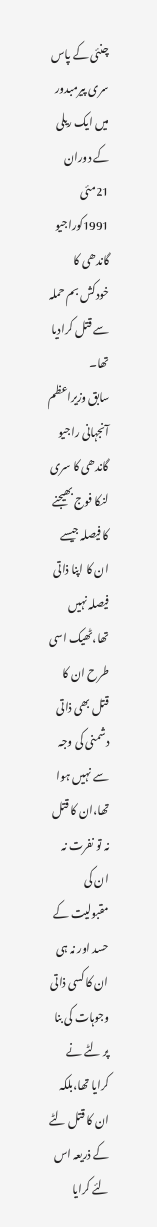چنئی کے پاس سری پیرمبدور میں ایک ریلی کے دوران 21مئی 1991کوراجیو گاندھی کا خودکش بم حملہ سے قتل کرادیا تھا۔
سابق وزیراعظم آنجہانی راجیو گاندھی کا سری لنکا فوج بھیجنے کا فیصلہ جیسے ان کا اپنا ذاتی فیصلہ نہیں تھا،ٹھیک اسی طرح ان کا قتل بھی ذاتی دشمنی کی وجہ سے نہیں ہوا تھا،ان کا قتل نہ تو نفرت نہ ان کی مقبولیت کے حسد اور نہ ہی ان کا کسی ذاتی وجوہات کی بنا پر لٹے نے کرایا تھا،بلکہ ان کا قتل لٹے کے ذریعہ اس لئے کرایا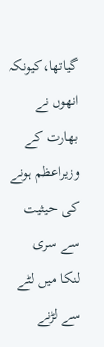گیاتھا،کیونکہ انھوں نے بھارت کے وزیراعظم ہونے کی حیثیت سے سری لنکا میں لٹے سے لڑنے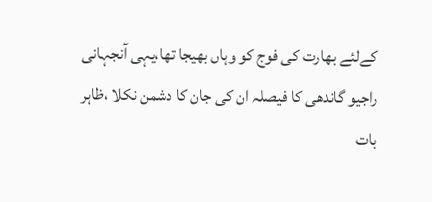کےلئے بھارت کی فوج کو وہاں بھیجا تھا،یہی آنجہانی راجیو گاندھی کا فیصلہ ان کی جان کا دشمن نکلا ،ظاہر بات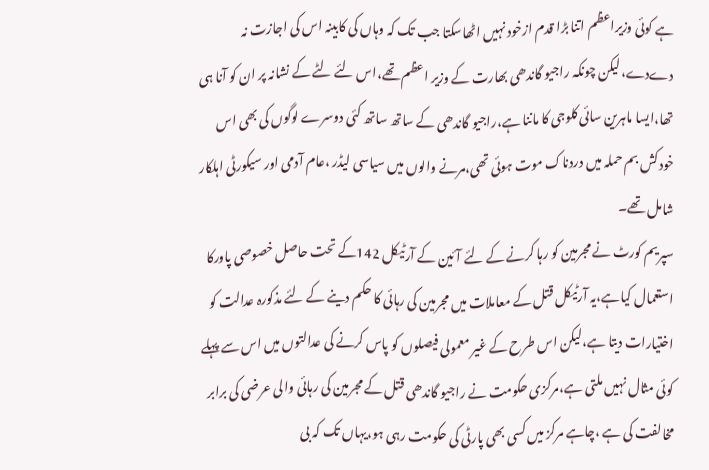ہے کوئی وزیراعظم اتنا بڑا قدم ازخود نہیں اٹھاسکتا جب تک کہ وہاں کی کابینہ اس کی اجازت نہ دےدے،لیکن چونکہ راجیو گاندھی بھارت کے وزیر اعظم تھے،اس لئے لٹے کے نشانہ پر ان کو آنا ہی تھا،ایسا ماہرین سائی کلوجی کا ماننا ہے،راجیو گاندھی کے ساتھ ساتھ کئی دوسرے لوگوں کی بھی اس خودکش بم حملہ میں دردناک موت ہوئی تھی،مرنے والوں میں سیاسی لیڈر ،عام آدمی اور سیکورٹی اہلکار شامل تھے۔
سپریم کورٹ نے مجرمین کو رہا کرنے کے لئے آئین کے آرٹیکل 142کے تحت حاصل خصوصی پاورکا استعمال کیاہے،یہ آرٹیکل قتل کے معاملات میں مجرمین کی رہائی کا حکم دینے کے لئے مذکورہ عدالت کو اختیارات دیتا ہے،لیکن اس طرح کے غیر معمولی فیصلوں کو پاس کرنے کی عدالتوں میں اس سے پہلے کوئی مثال نہیں ملتی ہے،مرکزی حکومت نے راجیو گاندھی قتل کے مجرمین کی رہائی والی عرضی کی برابر مخالفت کی ہے ،چاہے مرکز میں کسی بھی پارٹی کی حکومت رہی ہو،یہاں تک کہ بی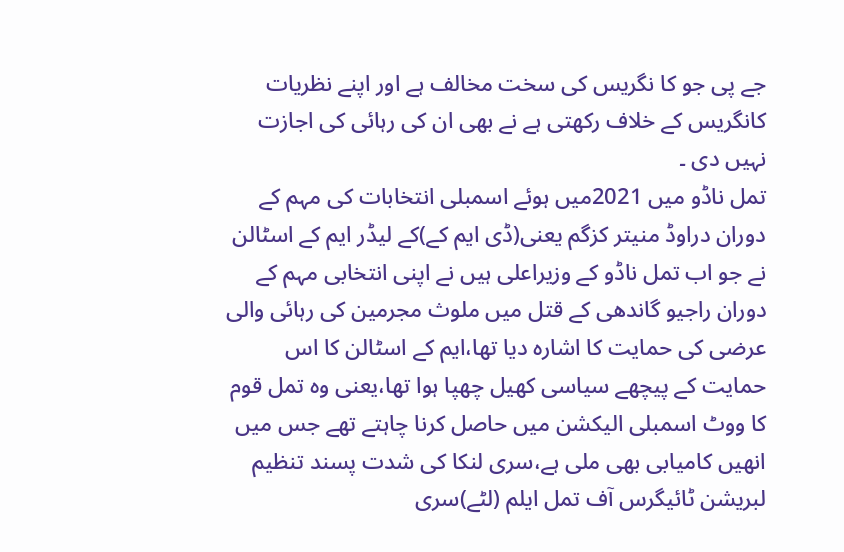جے پی جو کا نگریس کی سخت مخالف ہے اور اپنے نظریات کانگریس کے خلاف رکھتی ہے نے بھی ان کی رہائی کی اجازت نہیں دی ۔
تمل ناڈو میں 2021میں ہوئے اسمبلی انتخابات کی مہم کے دوران دراوڈ منیتر کزگم یعنی(ڈی ایم کے)کے لیڈر ایم کے اسٹالن نے جو اب تمل ناڈو کے وزیراعلی ہیں نے اپنی انتخابی مہم کے دوران راجیو گاندھی کے قتل میں ملوث مجرمین کی رہائی والی عرضی کی حمایت کا اشارہ دیا تھا،ایم کے اسٹالن کا اس حمایت کے پیچھے سیاسی کھیل چھپا ہوا تھا،یعنی وہ تمل قوم کا ووٹ اسمبلی الیکشن میں حاصل کرنا چاہتے تھے جس میں انھیں کامیابی بھی ملی ہے،سری لنکا کی شدت پسند تنظیم لبریشن ٹائیگرس آف تمل ایلم (لٹے)سری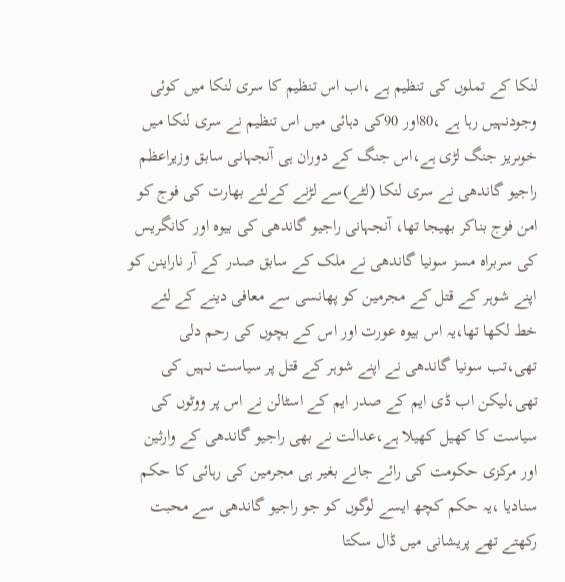لنکا کے تملوں کی تنظیم ہے ،اب اس تنظیم کا سری لنکا میں کوئی وجودنہیں رہا ہے ،80اور 90کی دہائی میں اس تنظیم نے سری لنکا میں خوںریز جنگ لڑی ہے،اس جنگ کے دوران ہی آنجہانی سابق وزیراعظم راجیو گاندھی نے سری لنکا (لٹے)سے لڑنے کےلئے بھارت کی فوج کو امن فوج بناکر بھیجا تھا، آنجہانی راجیو گاندھی کی بیوہ اور کانگریس کی سربراہ مسز سونیا گاندھی نے ملک کے سابق صدر کے آر ناراینن کو اپنے شوہر کے قتل کے مجرمین کو پھانسی سے معافی دینے کے لئے خط لکھا تھا،یہ اس بیوہ عورت اور اس کے بچوں کی رحم دلی تھی،تب سونیا گاندھی نے اپنے شوہر کے قتل پر سیاست نہیں کی تھی،لیکن اب ڈی ایم کے صدر ایم کے اسٹالن نے اس پر ووٹوں کی سیاست کا کھیل کھیلا ہے،عدالت نے بھی راجیو گاندھی کے وارثین اور مرکزی حکومت کی رائے جانے بغیر ہی مجرمین کی رہائی کا حکم سنادیا ،یہ حکم کچھ ایسے لوگوں کو جو راجیو گاندھی سے محبت رکھتے تھے پریشانی میں ڈال سکتا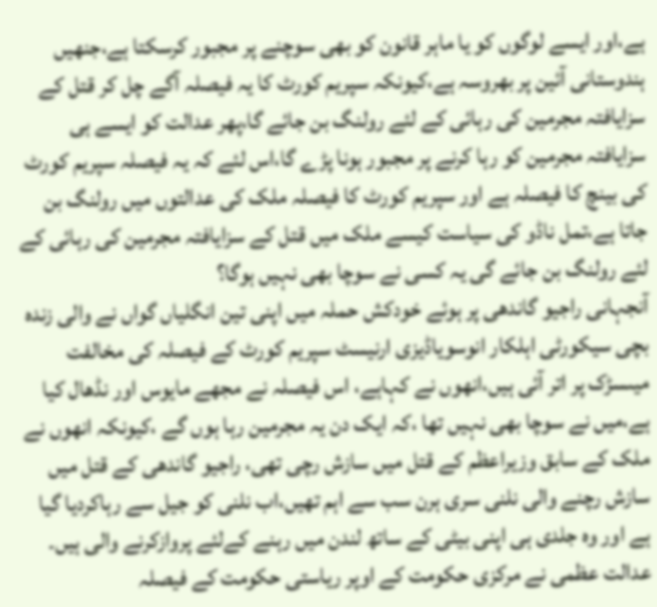ہے،اور ایسے لوگوں کو یا ماہر قانون کو بھی سوچنے پر مجبور کرسکتا ہے،جنھیں ہندوستانی آئین پر بھروسہ ہے،کیونکہ سپریم کورٹ کا یہ فیصلہ آگے چل کر قتل کے سزایافتہ مجرمین کی رہائی کے لئے رولنگ بن جائے گا،پھر عدالت کو ایسے ہی سزایافتہ مجرمین کو رہا کرنے پر مجبور ہونا پڑے گا،اس لئے کہ یہ فیصلہ سپریم کورٹ کی بینچ کا فیصلہ ہے اور سپریم کورٹ کا فیصلہ ملک کی عدالتوں میں رولنگ بن جاتا ہے،تمل ناڈو کی سیاست کیسے ملک میں قتل کے سزایافتہ مجرمین کی رہائی کے لئے رولنگ بن جائے گی یہ کسی نے سوچا بھی نہیں ہوگا؟
آنجہانی راجیو گاندھی پر ہوئے خودکش حملہ میں اپنی تین انگلیاں گواں نے والی زندہ بچی سیکورٹی اہلکار انوسویاڈیزی ارنیسٹ سپریم کورٹ کے فیصلہ کی مخالفت میںسڑک پر اتر آئی ہیں،انھوں نے کہاہے، اس فیصلہ نے مجھے مایوس اور نڈھال کیا ہے،میں نے سوچا بھی نہیں تھا ،کہ ایک دن یہ مجرمین رہا ہوں گے ،کیونکہ انھوں نے ملک کے سابق وزیراعظم کے قتل میں سازش رچی تھی، راجیو گاندھی کے قتل میں سازش رچنے والی نلنی سری ہرن سب سے اہم تھیں،اب نلنی کو جیل سے رہاکردیا گیا ہے اور وہ جلدی ہی اپنی بیٹی کے ساتھ لندن میں رہنے کےلئے پروازکرنے والی ہیں۔
عدالت عظمی نے مرکزی حکومت کے اوپر ریاستی حکومت کے فیصلہ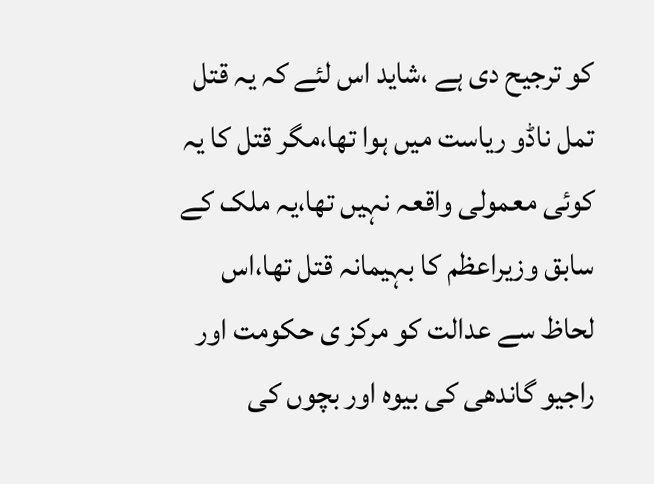کو ترجیح دی ہے ،شاید اس لئے کہ یہ قتل تمل ناڈو ریاست میں ہوا تھا،مگر قتل کا یہ کوئی معمولی واقعہ نہیں تھا،یہ ملک کے سابق وزیراعظم کا بہیمانہ قتل تھا،اس لحاظ سے عدالت کو مرکز ی حکومت اور راجیو گاندھی کی بیوہ اور بچوں کی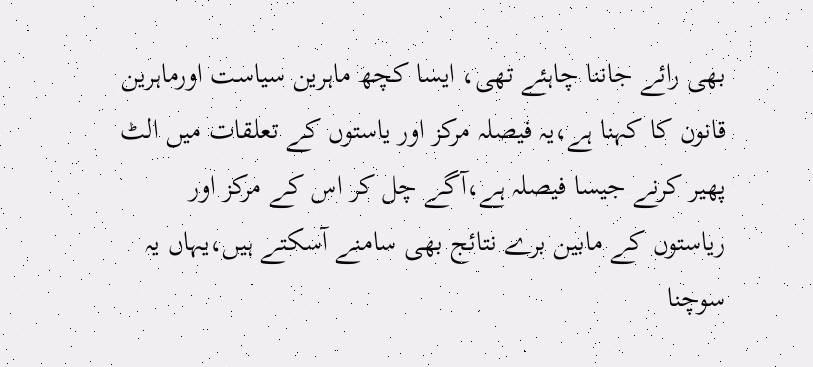بھی رائے جاننا چاہئے تھی، ایسا کچھ ماہرین سیاست اورماہرین قانون کا کہنا ہے،یہ فیصلہ مرکز اور یاستوں کے تعلقات میں الٹ پھیر کرنے جیسا فیصلہ ہے،آگے چل کر اس کے مرکز اور ریاستوں کے مابین برے نتائج بھی سامنے آسکتے ہیں،یہاں یہ سوچنا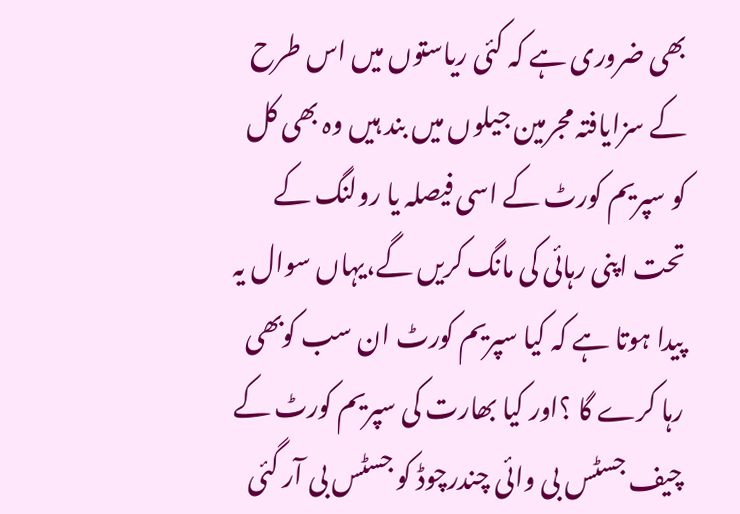بھی ضروری ہے کہ کئی ریاستوں میں اس طرح کے سزایافتہ مجرمین جیلوں میں بند ہیں وہ بھی کل کو سپریم کورٹ کے اسی فیصلہ یا رولنگ کے تحت اپنی رہائی کی مانگ کریں گے،یہاں سوال یہ پیدا ہوتا ہے کہ کیا سپریم کورٹ ان سب کوبھی رہا کرے گا ؟اور کیا بھارت کی سپریم کورٹ کے چیف جسٹس بی وائی چندرچوڈ کو جسٹس بی آر گئی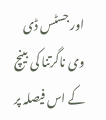اور جسٹس ڈی وی ناگرتنا کی بینچ کے اس فیصلہ پر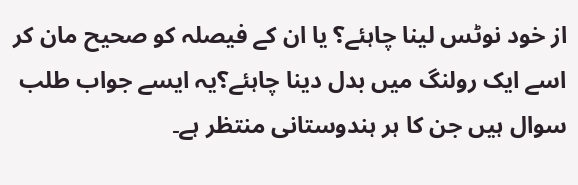از خود نوٹس لینا چاہئے؟ یا ان کے فیصلہ کو صحیح مان کر اسے ایک رولنگ میں بدل دینا چاہئے؟یہ ایسے جواب طلب سوال ہیں جن کا ہر ہندوستانی منتظر ہے۔